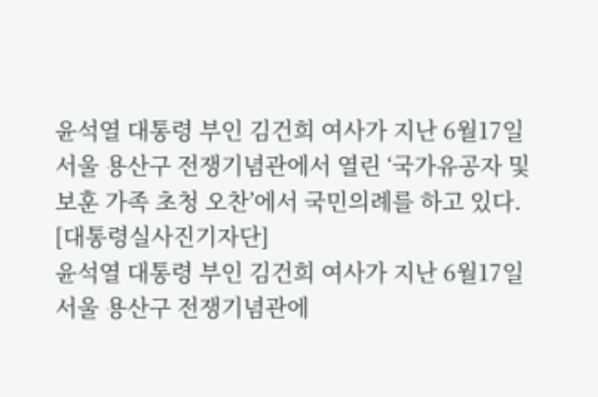윤석열 대통령 부인 김건희 여사가 지난 6월17일 서울 용산구 전쟁기념관에서 열린 ‘국가유공자 및 보훈 가족 초청 오찬’에서 국민의례를 하고 있다. [대통령실사진기자단]
윤석열 대통령 부인 김건희 여사가 지난 6월17일 서울 용산구 전쟁기념관에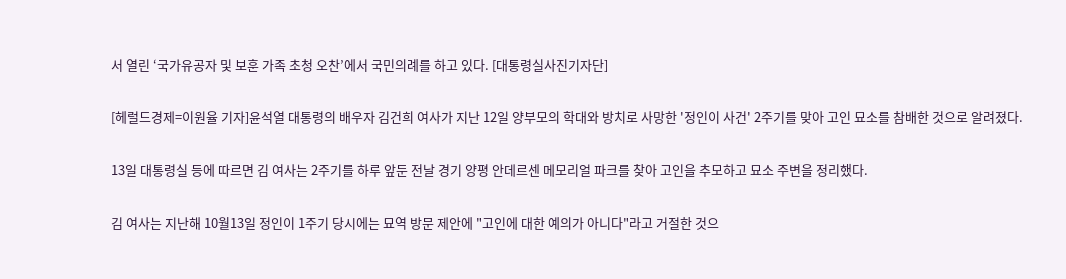서 열린 ‘국가유공자 및 보훈 가족 초청 오찬’에서 국민의례를 하고 있다. [대통령실사진기자단]

[헤럴드경제=이원율 기자]윤석열 대통령의 배우자 김건희 여사가 지난 12일 양부모의 학대와 방치로 사망한 '정인이 사건' 2주기를 맞아 고인 묘소를 참배한 것으로 알려졌다.

13일 대통령실 등에 따르면 김 여사는 2주기를 하루 앞둔 전날 경기 양평 안데르센 메모리얼 파크를 찾아 고인을 추모하고 묘소 주변을 정리했다.

김 여사는 지난해 10월13일 정인이 1주기 당시에는 묘역 방문 제안에 "고인에 대한 예의가 아니다"라고 거절한 것으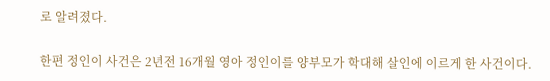로 알려졌다.

한편 정인이 사건은 2년전 16개월 영아 정인이를 양부모가 학대해 살인에 이르게 한 사건이다.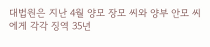대법원은 지난 4월 양모 장모 씨와 양부 안모 씨에게 각각 징역 35년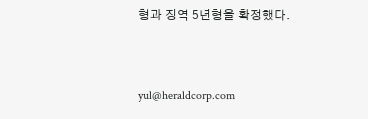형과 징역 5년형을 확정했다.


yul@heraldcorp.com